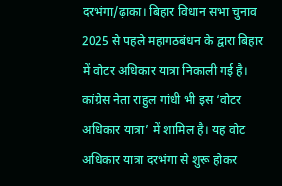दरभंगा/ढ़ाका। बिहार विधान सभा चुनाव 2025 से पहले महागठबंधन के द्वारा बिहार में वोटर अधिकार यात्रा निकाली गई है। कांग्रेस नेता राहुल गांधी भी इस ‘वोटर अधिकार यात्रा’ में शामिल है। यह वोट अधिकार यात्रा दरभंगा से शुरू होकर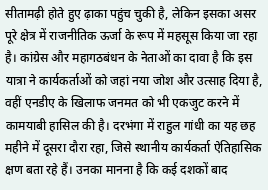सीतामढ़ी होते हुए ढ़ाका पहुंच चुकी है, लेकिन इसका असर पूरे क्षेत्र में राजनीतिक ऊर्जा के रूप में महसूस किया जा रहा है। कांग्रेस और महागठबंधन के नेताओं का दावा है कि इस यात्रा ने कार्यकर्ताओं को जहां नया जोश और उत्साह दिया है, वहीं एनडीए के खिलाफ जनमत को भी एकजुट करने में कामयाबी हासिल की है। दरभंगा में राहुल गांधी का यह छह महीने में दूसरा दौरा रहा, जिसे स्थानीय कार्यकर्ता ऐतिहासिक क्षण बता रहे हैं। उनका मानना है कि कई दशकों बाद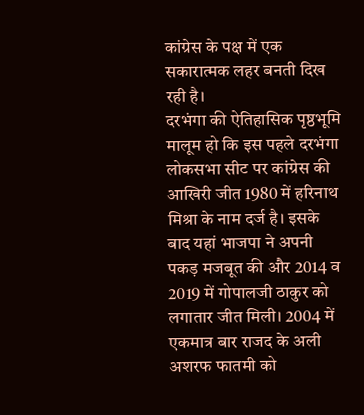कांग्रेस के पक्ष में एक सकारात्मक लहर बनती दिख रही है।
दरभंगा की ऐतिहासिक पृष्ठभूमि
मालूम हो कि इस पहले दरभंगा लोकसभा सीट पर कांग्रेस की आखिरी जीत 1980 में हरिनाथ मिश्रा के नाम दर्ज है। इसके बाद यहां भाजपा ने अपनी पकड़ मजबूत की और 2014 व 2019 में गोपालजी ठाकुर को लगातार जीत मिली। 2004 में एकमात्र बार राजद के अली अशरफ फातमी को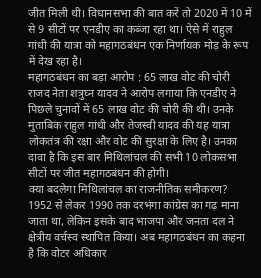जीत मिली थी। विधानसभा की बात करें तो 2020 में 10 में से 9 सीटों पर एनडीए का कब्जा रहा था। ऐसे में राहुल गांधी की यात्रा को महागठबंधन एक निर्णायक मोड़ के रूप में देख रहा है।
महागठबंधन का बड़ा आरोप : 65 लाख वोट की चोरी
राजद नेता शत्रुघ्न यादव ने आरोप लगाया कि एनडीए ने पिछले चुनावों में 65 लाख वोट की चोरी की थी। उनके मुताबिक राहुल गांधी और तेजस्वी यादव की यह यात्रा लोकतंत्र की रक्षा और वोट की सुरक्षा के लिए है। उनका दावा है कि इस बार मिथिलांचल की सभी 10 लोकसभा सीटों पर जीत महागठबंधन की होगी।
क्या बदलेगा मिथिलांचल का राजनीतिक समीकरण?
1952 से लेकर 1990 तक दरभंगा कांग्रेस का गढ़ माना जाता था, लेकिन इसके बाद भाजपा और जनता दल ने क्षेत्रीय वर्चस्व स्थापित किया। अब महागठबंधन का कहना है कि वोटर अधिकार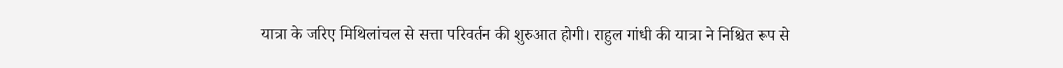यात्रा के जरिए मिथिलांचल से सत्ता परिवर्तन की शुरुआत होगी। राहुल गांधी की यात्रा ने निश्चित रूप से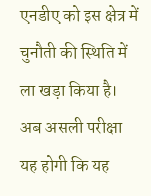एनडीए को इस क्षेत्र में चुनौती की स्थिति में ला खड़ा किया है। अब असली परीक्षा यह होगी कि यह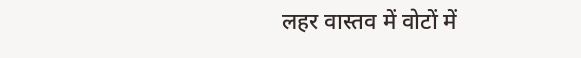लहर वास्तव में वोटों में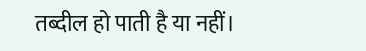तब्दील हो पाती है या नहीं।